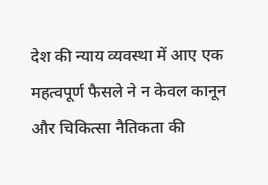देश की न्याय व्यवस्था में आए एक महत्वपूर्ण फैसले ने न केवल कानून और चिकित्सा नैतिकता की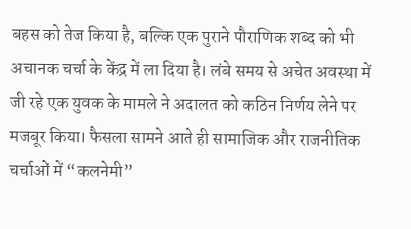बहस को तेज किया है, बल्कि एक पुराने पौराणिक शब्द को भी अचानक चर्चा के केंद्र में ला दिया है। लंबे समय से अचेत अवस्था में जी रहे एक युवक के मामले ने अदालत को कठिन निर्णय लेने पर मजबूर किया। फैसला सामने आते ही सामाजिक और राजनीतिक चर्चाओं में “कलनेमी”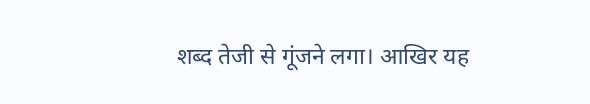शब्द तेजी से गूंजने लगा। आखिर यह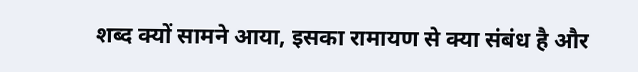शब्द क्यों सामने आया, इसका रामायण से क्या संबंध है और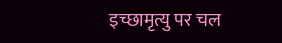इच्छामृत्यु पर चल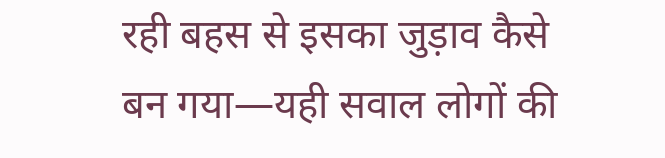रही बहस से इसका जुड़ाव कैसे बन गया—यही सवाल लोगों की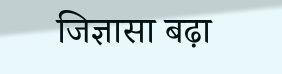जिज्ञासा बढ़ा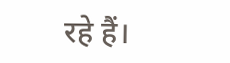रहे हैं।